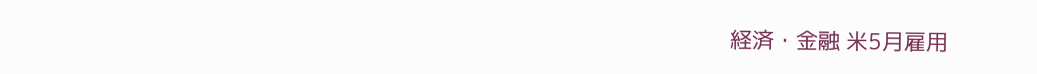経済・金融 米5月雇用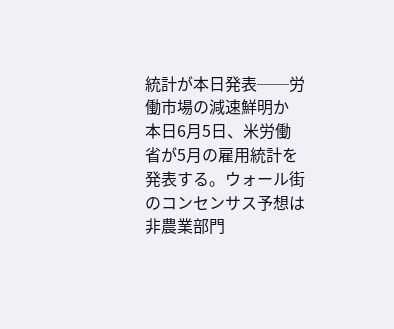統計が本日発表──労働市場の減速鮮明か 本日6月5日、米労働省が5月の雇用統計を発表する。ウォール街のコンセンサス予想は非農業部門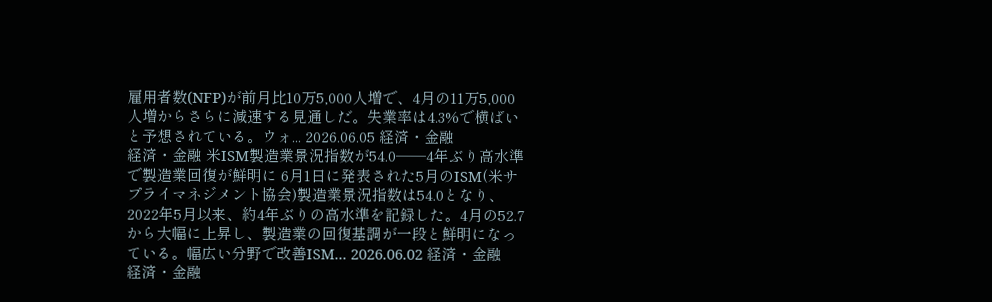雇用者数(NFP)が前月比10万5,000人増で、4月の11万5,000人増からさらに減速する見通しだ。失業率は4.3%で横ばいと予想されている。ウォ... 2026.06.05 経済・金融
経済・金融 米ISM製造業景況指数が54.0──4年ぶり高水準で製造業回復が鮮明に 6月1日に発表された5月のISM(米サプライマネジメント協会)製造業景況指数は54.0となり、2022年5月以来、約4年ぶりの高水準を記録した。4月の52.7から大幅に上昇し、製造業の回復基調が一段と鮮明になっている。幅広い分野で改善ISM... 2026.06.02 経済・金融
経済・金融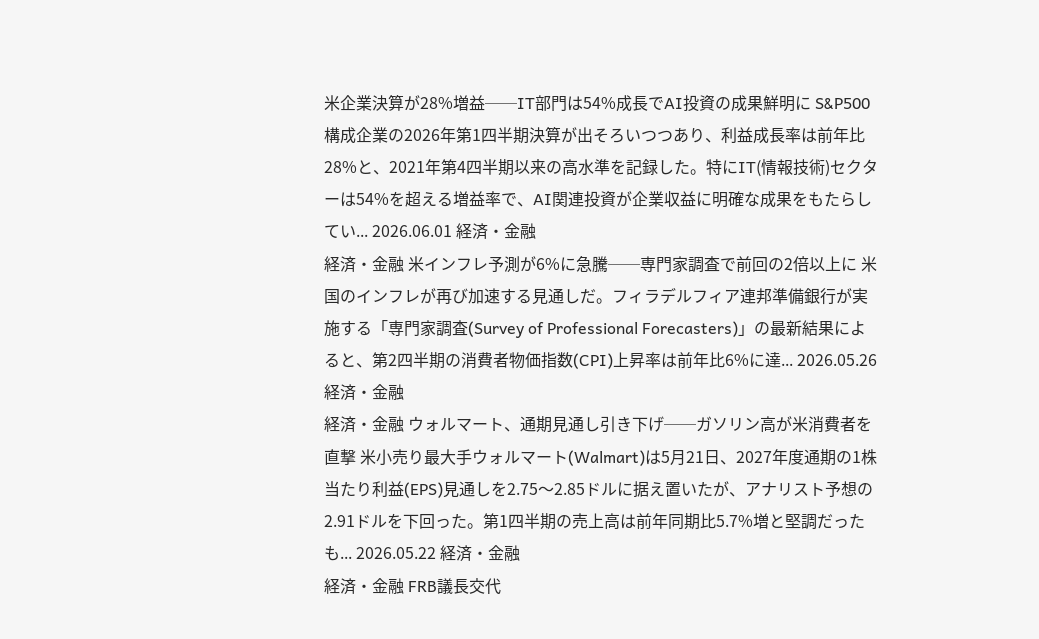米企業決算が28%増益──IT部門は54%成長でAI投資の成果鮮明に S&P500構成企業の2026年第1四半期決算が出そろいつつあり、利益成長率は前年比28%と、2021年第4四半期以来の高水準を記録した。特にIT(情報技術)セクターは54%を超える増益率で、AI関連投資が企業収益に明確な成果をもたらしてい... 2026.06.01 経済・金融
経済・金融 米インフレ予測が6%に急騰──専門家調査で前回の2倍以上に 米国のインフレが再び加速する見通しだ。フィラデルフィア連邦準備銀行が実施する「専門家調査(Survey of Professional Forecasters)」の最新結果によると、第2四半期の消費者物価指数(CPI)上昇率は前年比6%に達... 2026.05.26 経済・金融
経済・金融 ウォルマート、通期見通し引き下げ──ガソリン高が米消費者を直撃 米小売り最大手ウォルマート(Walmart)は5月21日、2027年度通期の1株当たり利益(EPS)見通しを2.75〜2.85ドルに据え置いたが、アナリスト予想の2.91ドルを下回った。第1四半期の売上高は前年同期比5.7%増と堅調だったも... 2026.05.22 経済・金融
経済・金融 FRB議長交代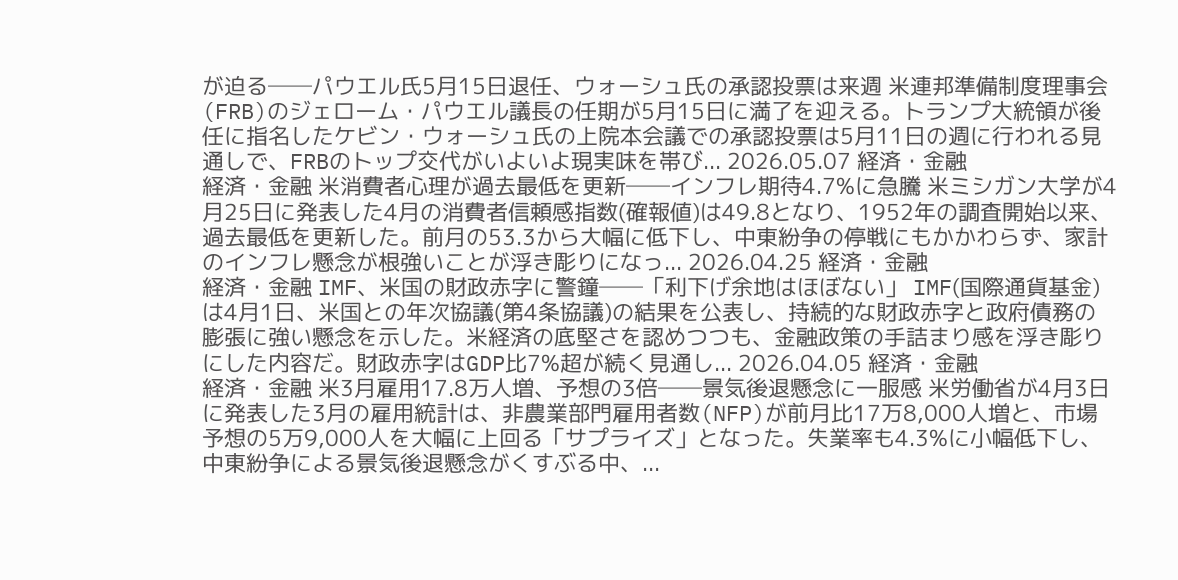が迫る──パウエル氏5月15日退任、ウォーシュ氏の承認投票は来週 米連邦準備制度理事会(FRB)のジェローム・パウエル議長の任期が5月15日に満了を迎える。トランプ大統領が後任に指名したケビン・ウォーシュ氏の上院本会議での承認投票は5月11日の週に行われる見通しで、FRBのトップ交代がいよいよ現実味を帯び... 2026.05.07 経済・金融
経済・金融 米消費者心理が過去最低を更新──インフレ期待4.7%に急騰 米ミシガン大学が4月25日に発表した4月の消費者信頼感指数(確報値)は49.8となり、1952年の調査開始以来、過去最低を更新した。前月の53.3から大幅に低下し、中東紛争の停戦にもかかわらず、家計のインフレ懸念が根強いことが浮き彫りになっ... 2026.04.25 経済・金融
経済・金融 IMF、米国の財政赤字に警鐘──「利下げ余地はほぼない」 IMF(国際通貨基金)は4月1日、米国との年次協議(第4条協議)の結果を公表し、持続的な財政赤字と政府債務の膨張に強い懸念を示した。米経済の底堅さを認めつつも、金融政策の手詰まり感を浮き彫りにした内容だ。財政赤字はGDP比7%超が続く見通し... 2026.04.05 経済・金融
経済・金融 米3月雇用17.8万人増、予想の3倍──景気後退懸念に一服感 米労働省が4月3日に発表した3月の雇用統計は、非農業部門雇用者数(NFP)が前月比17万8,000人増と、市場予想の5万9,000人を大幅に上回る「サプライズ」となった。失業率も4.3%に小幅低下し、中東紛争による景気後退懸念がくすぶる中、...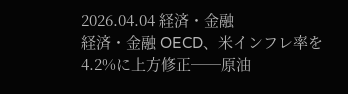2026.04.04 経済・金融
経済・金融 OECD、米インフレ率を4.2%に上方修正──原油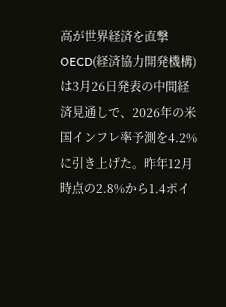高が世界経済を直撃 OECD(経済協力開発機構)は3月26日発表の中間経済見通しで、2026年の米国インフレ率予測を4.2%に引き上げた。昨年12月時点の2.8%から1.4ポイ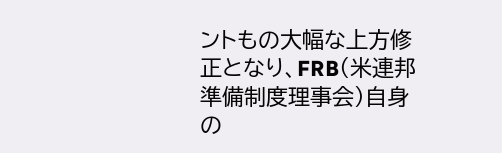ントもの大幅な上方修正となり、FRB(米連邦準備制度理事会)自身の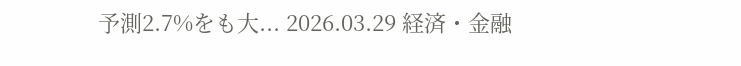予測2.7%をも大... 2026.03.29 経済・金融